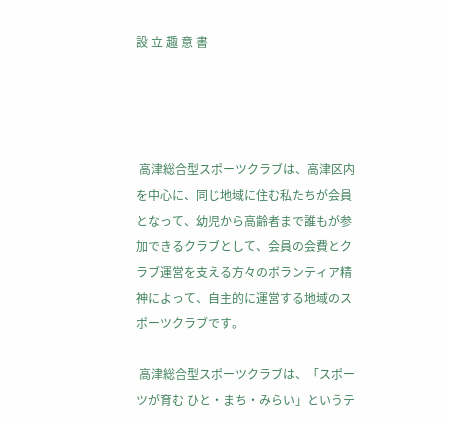設 立 趣 意 書




 高津総合型スポーツクラブは、高津区内を中心に、同じ地域に住む私たちが会員となって、幼児から高齢者まで誰もが参加できるクラブとして、会員の会費とクラブ運営を支える方々のボランティア精神によって、自主的に運営する地域のスポーツクラブです。

 高津総合型スポーツクラブは、「スポーツが育む ひと・まち・みらい」というテ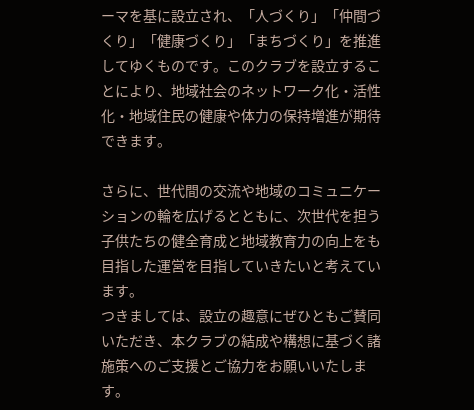ーマを基に設立され、「人づくり」「仲間づくり」「健康づくり」「まちづくり」を推進してゆくものです。このクラブを設立することにより、地域社会のネットワーク化・活性化・地域住民の健康や体力の保持増進が期待できます。

さらに、世代間の交流や地域のコミュニケーションの輪を広げるとともに、次世代を担う子供たちの健全育成と地域教育力の向上をも目指した運営を目指していきたいと考えています。
つきましては、設立の趣意にぜひともご賛同いただき、本クラブの結成や構想に基づく諸施策へのご支援とご協力をお願いいたします。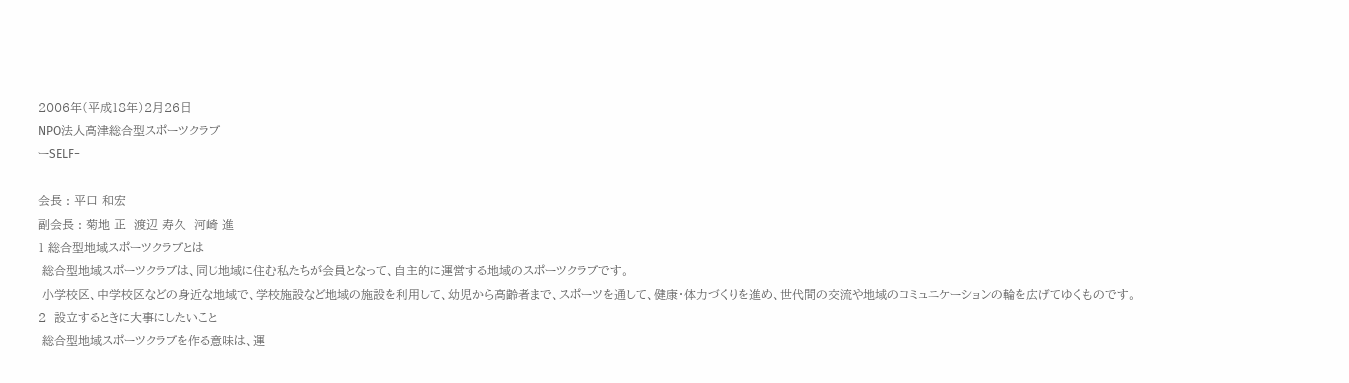2006年(平成18年)2月26日
NPO法人高津総合型スポーツクラブ
ーSELF−

会長 : 平口 和宏
副会長 : 菊地 正  渡辺 寿久  河崎 進
1 総合型地域スポーツクラブとは
 総合型地域スポーツクラブは、同じ地域に住む私たちが会員となって、自主的に運営する地域のスポーツクラブです。
 小学校区、中学校区などの身近な地域で、学校施設など地域の施設を利用して、幼児から高齢者まで、スポーツを通して、健康・体力づくりを進め、世代間の交流や地域のコミュニケーションの輪を広げてゆくものです。
2  設立するときに大事にしたいこと
 総合型地域スポーツクラブを作る意味は、運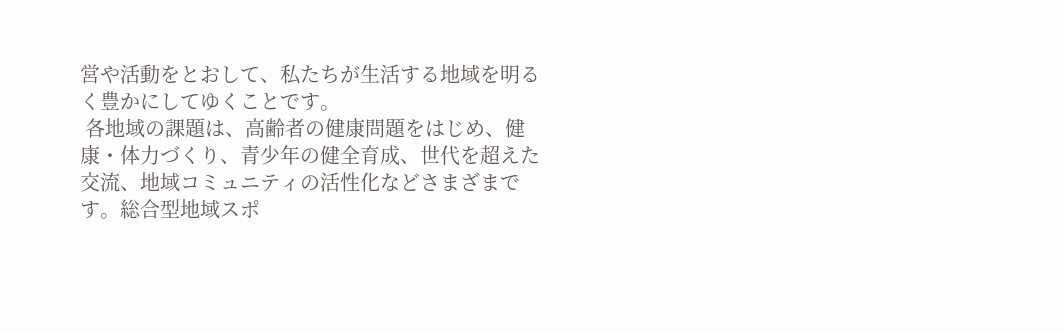営や活動をとおして、私たちが生活する地域を明るく豊かにしてゆくことです。
 各地域の課題は、高齢者の健康問題をはじめ、健康・体力づくり、青少年の健全育成、世代を超えた交流、地域コミュニティの活性化などさまざまです。総合型地域スポ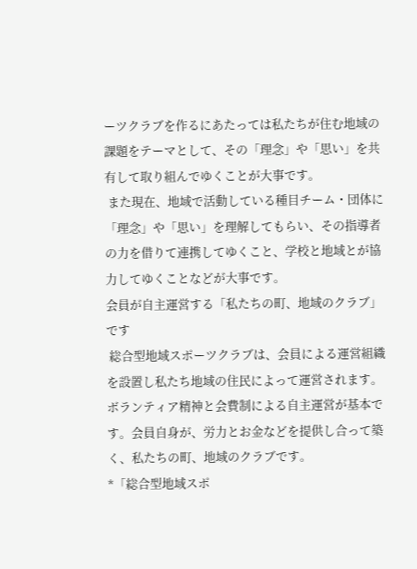ーツクラブを作るにあたっては私たちが住む地域の課題をテーマとして、その「理念」や「思い」を共有して取り組んでゆくことが大事です。
 また現在、地域で活動している種目チーム・団体に「理念」や「思い」を理解してもらい、その指導者の力を借りて連携してゆくこと、学校と地域とが協力してゆくことなどが大事です。
会員が自主運営する「私たちの町、地域のクラブ」です
 総合型地域スポーツクラブは、会員による運営組織を設置し私たち地域の住民によって運営されます。ボランティア精神と会費制による自主運営が基本です。会員自身が、労力とお金などを提供し合って築く、私たちの町、地域のクラブです。
*「総合型地域スポ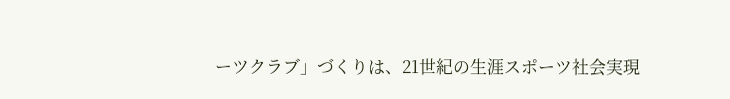ーツクラブ」づくりは、21世紀の生涯スポーツ社会実現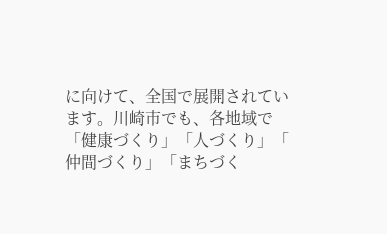に向けて、全国で展開されています。川崎市でも、各地域で「健康づくり」「人づくり」「 仲間づくり」「まちづく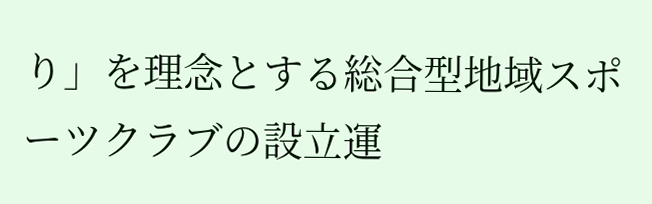り」を理念とする総合型地域スポーツクラブの設立運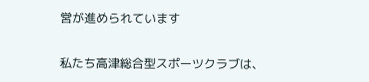営が進められています


私たち高津総合型スポーツクラブは、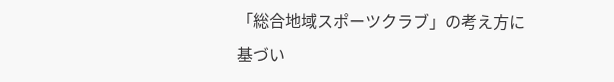「総合地域スポーツクラブ」の考え方に
基づい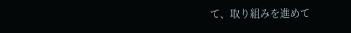て、取り組みを進めて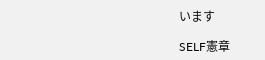います

SELF憲章